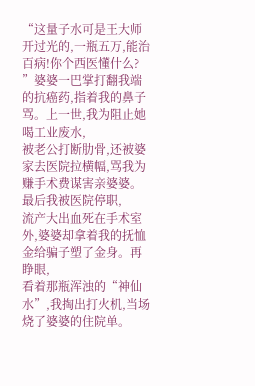“这量子水可是王大师开过光的,一瓶五万,能治百病!你个西医懂什么?
”婆婆一巴掌打翻我端的抗癌药,指着我的鼻子骂。上一世,我为阻止她喝工业废水,
被老公打断肋骨,还被婆家去医院拉横幅,骂我为赚手术费谋害亲婆婆。最后我被医院停职,
流产大出血死在手术室外,婆婆却拿着我的抚恤金给骗子塑了金身。再睁眼,
看着那瓶浑浊的“神仙水”,我掏出打火机,当场烧了婆婆的住院单。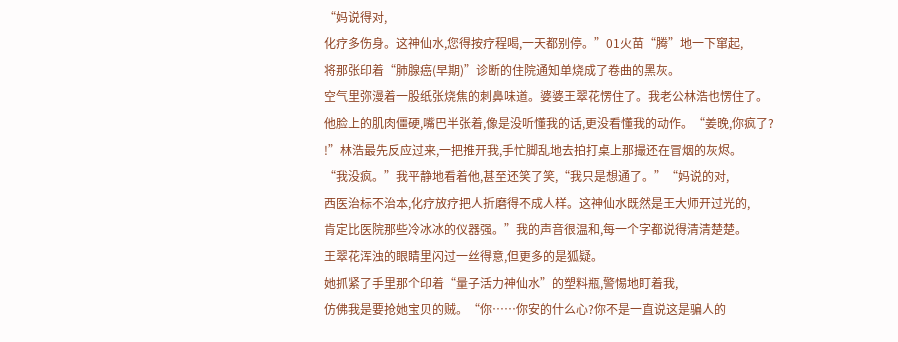“妈说得对,
化疗多伤身。这神仙水,您得按疗程喝,一天都别停。”01火苗“腾”地一下窜起,
将那张印着“肺腺癌(早期)”诊断的住院通知单烧成了卷曲的黑灰。
空气里弥漫着一股纸张烧焦的刺鼻味道。婆婆王翠花愣住了。我老公林浩也愣住了。
他脸上的肌肉僵硬,嘴巴半张着,像是没听懂我的话,更没看懂我的动作。“姜晚,你疯了?
!”林浩最先反应过来,一把推开我,手忙脚乱地去拍打桌上那撮还在冒烟的灰烬。
“我没疯。”我平静地看着他,甚至还笑了笑,“我只是想通了。”“妈说的对,
西医治标不治本,化疗放疗把人折磨得不成人样。这神仙水既然是王大师开过光的,
肯定比医院那些冷冰冰的仪器强。”我的声音很温和,每一个字都说得清清楚楚。
王翠花浑浊的眼睛里闪过一丝得意,但更多的是狐疑。
她抓紧了手里那个印着“量子活力神仙水”的塑料瓶,警惕地盯着我,
仿佛我是要抢她宝贝的贼。“你……你安的什么心?你不是一直说这是骗人的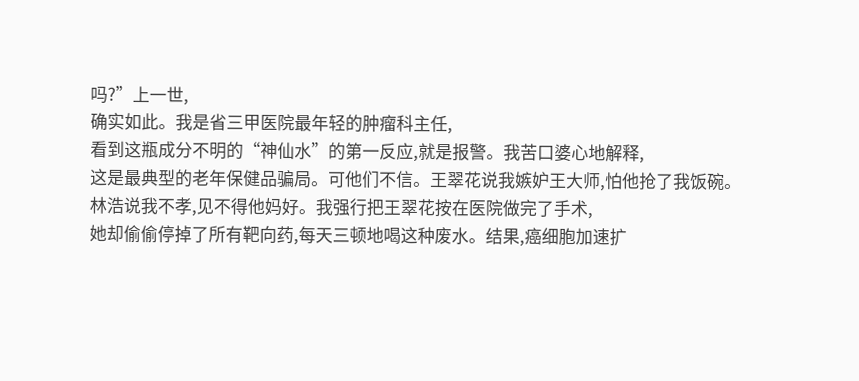吗?”上一世,
确实如此。我是省三甲医院最年轻的肿瘤科主任,
看到这瓶成分不明的“神仙水”的第一反应,就是报警。我苦口婆心地解释,
这是最典型的老年保健品骗局。可他们不信。王翠花说我嫉妒王大师,怕他抢了我饭碗。
林浩说我不孝,见不得他妈好。我强行把王翠花按在医院做完了手术,
她却偷偷停掉了所有靶向药,每天三顿地喝这种废水。结果,癌细胞加速扩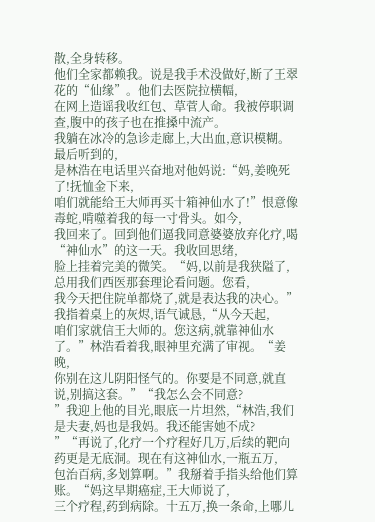散,全身转移。
他们全家都赖我。说是我手术没做好,断了王翠花的“仙缘”。他们去医院拉横幅,
在网上造谣我收红包、草菅人命。我被停职调查,腹中的孩子也在推搡中流产。
我躺在冰冷的急诊走廊上,大出血,意识模糊。最后听到的,
是林浩在电话里兴奋地对他妈说:“妈,姜晚死了!抚恤金下来,
咱们就能给王大师再买十箱神仙水了!”恨意像毒蛇,啃噬着我的每一寸骨头。如今,
我回来了。回到他们逼我同意婆婆放弃化疗,喝“神仙水”的这一天。我收回思绪,
脸上挂着完美的微笑。“妈,以前是我狭隘了,总用我们西医那套理论看问题。您看,
我今天把住院单都烧了,就是表达我的决心。”我指着桌上的灰烬,语气诚恳,“从今天起,
咱们家就信王大师的。您这病,就靠神仙水了。”林浩看着我,眼神里充满了审视。“姜晚,
你别在这儿阴阳怪气的。你要是不同意,就直说,别搞这套。”“我怎么会不同意?
”我迎上他的目光,眼底一片坦然,“林浩,我们是夫妻,妈也是我妈。我还能害她不成?
”“再说了,化疗一个疗程好几万,后续的靶向药更是无底洞。现在有这神仙水,一瓶五万,
包治百病,多划算啊。”我掰着手指头给他们算账。“妈这早期癌症,王大师说了,
三个疗程,药到病除。十五万,换一条命,上哪儿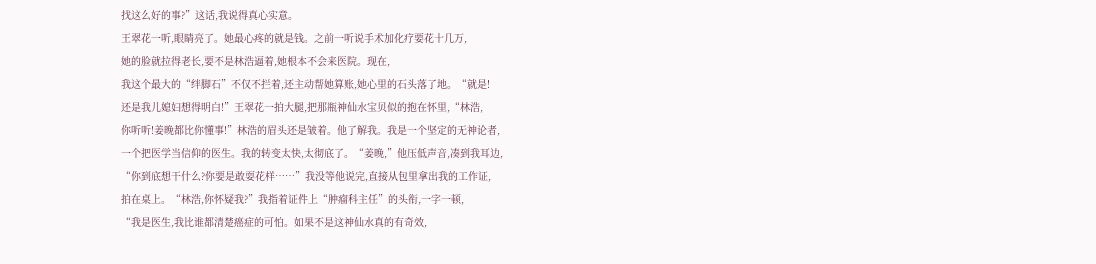找这么好的事?”这话,我说得真心实意。
王翠花一听,眼睛亮了。她最心疼的就是钱。之前一听说手术加化疗要花十几万,
她的脸就拉得老长,要不是林浩逼着,她根本不会来医院。现在,
我这个最大的“绊脚石”不仅不拦着,还主动帮她算账,她心里的石头落了地。“就是!
还是我儿媳妇想得明白!”王翠花一拍大腿,把那瓶神仙水宝贝似的抱在怀里,“林浩,
你听听!姜晚都比你懂事!”林浩的眉头还是皱着。他了解我。我是一个坚定的无神论者,
一个把医学当信仰的医生。我的转变太快,太彻底了。“姜晚,”他压低声音,凑到我耳边,
“你到底想干什么?你要是敢耍花样……”我没等他说完,直接从包里拿出我的工作证,
拍在桌上。“林浩,你怀疑我?”我指着证件上“肿瘤科主任”的头衔,一字一顿,
“我是医生,我比谁都清楚癌症的可怕。如果不是这神仙水真的有奇效,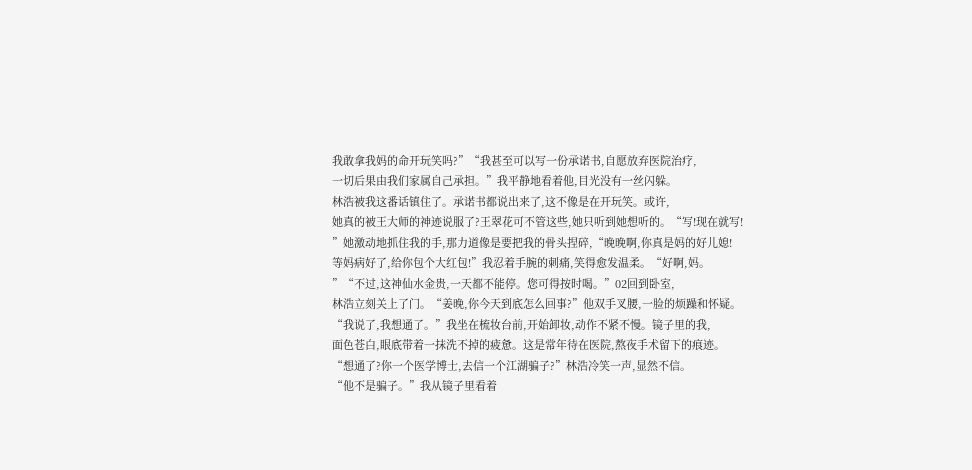我敢拿我妈的命开玩笑吗?”“我甚至可以写一份承诺书,自愿放弃医院治疗,
一切后果由我们家属自己承担。”我平静地看着他,目光没有一丝闪躲。
林浩被我这番话镇住了。承诺书都说出来了,这不像是在开玩笑。或许,
她真的被王大师的神迹说服了?王翠花可不管这些,她只听到她想听的。“写!现在就写!
”她激动地抓住我的手,那力道像是要把我的骨头捏碎,“晚晚啊,你真是妈的好儿媳!
等妈病好了,给你包个大红包!”我忍着手腕的刺痛,笑得愈发温柔。“好啊,妈。
”“不过,这神仙水金贵,一天都不能停。您可得按时喝。”02回到卧室,
林浩立刻关上了门。“姜晚,你今天到底怎么回事?”他双手叉腰,一脸的烦躁和怀疑。
“我说了,我想通了。”我坐在梳妆台前,开始卸妆,动作不紧不慢。镜子里的我,
面色苍白,眼底带着一抹洗不掉的疲惫。这是常年待在医院,熬夜手术留下的痕迹。
“想通了?你一个医学博士,去信一个江湖骗子?”林浩冷笑一声,显然不信。
“他不是骗子。”我从镜子里看着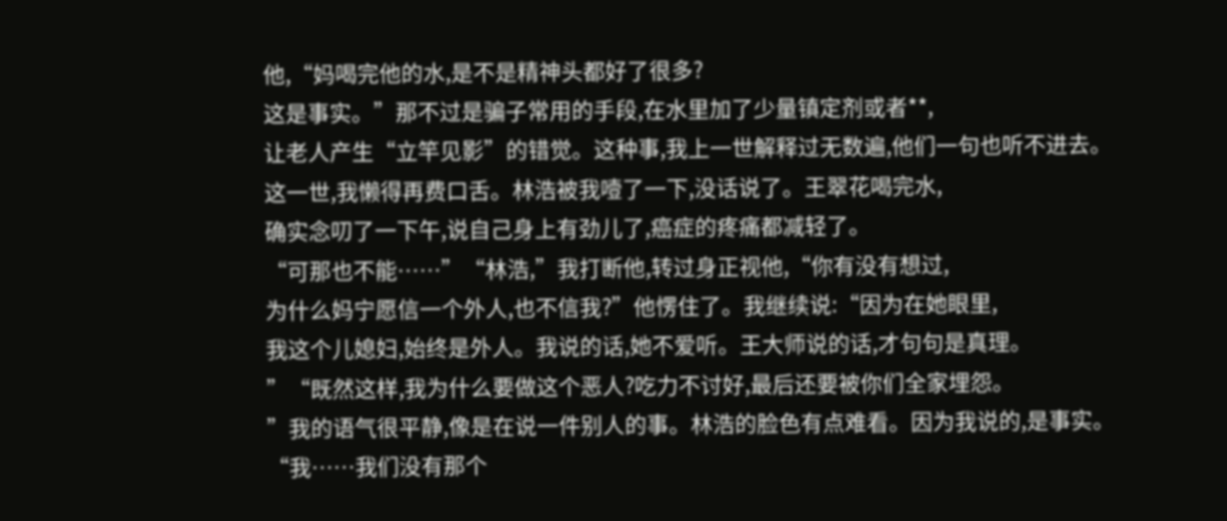他,“妈喝完他的水,是不是精神头都好了很多?
这是事实。”那不过是骗子常用的手段,在水里加了少量镇定剂或者**,
让老人产生“立竿见影”的错觉。这种事,我上一世解释过无数遍,他们一句也听不进去。
这一世,我懒得再费口舌。林浩被我噎了一下,没话说了。王翠花喝完水,
确实念叨了一下午,说自己身上有劲儿了,癌症的疼痛都减轻了。
“可那也不能……”“林浩,”我打断他,转过身正视他,“你有没有想过,
为什么妈宁愿信一个外人,也不信我?”他愣住了。我继续说:“因为在她眼里,
我这个儿媳妇,始终是外人。我说的话,她不爱听。王大师说的话,才句句是真理。
”“既然这样,我为什么要做这个恶人?吃力不讨好,最后还要被你们全家埋怨。
”我的语气很平静,像是在说一件别人的事。林浩的脸色有点难看。因为我说的,是事实。
“我……我们没有那个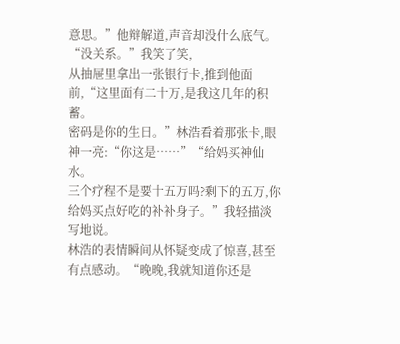意思。”他辩解道,声音却没什么底气。“没关系。”我笑了笑,
从抽屉里拿出一张银行卡,推到他面前,“这里面有二十万,是我这几年的积蓄。
密码是你的生日。”林浩看着那张卡,眼神一亮:“你这是……”“给妈买神仙水。
三个疗程不是要十五万吗?剩下的五万,你给妈买点好吃的补补身子。”我轻描淡写地说。
林浩的表情瞬间从怀疑变成了惊喜,甚至有点感动。“晚晚,我就知道你还是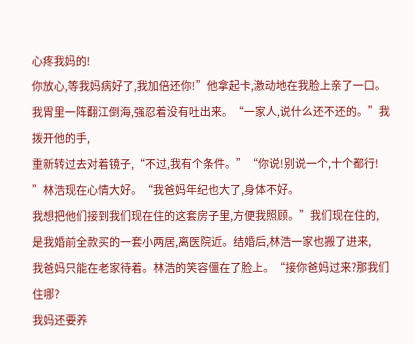心疼我妈的!
你放心,等我妈病好了,我加倍还你!”他拿起卡,激动地在我脸上亲了一口。
我胃里一阵翻江倒海,强忍着没有吐出来。“一家人,说什么还不还的。”我拨开他的手,
重新转过去对着镜子,“不过,我有个条件。”“你说!别说一个,十个都行!
”林浩现在心情大好。“我爸妈年纪也大了,身体不好。
我想把他们接到我们现在住的这套房子里,方便我照顾。”我们现在住的,
是我婚前全款买的一套小两居,离医院近。结婚后,林浩一家也搬了进来,
我爸妈只能在老家待着。林浩的笑容僵在了脸上。“接你爸妈过来?那我们住哪?
我妈还要养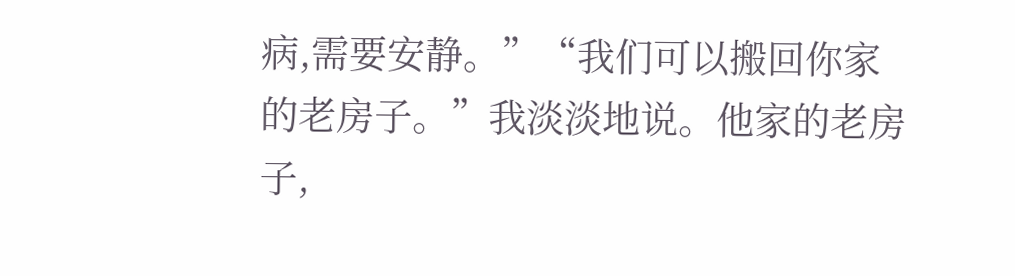病,需要安静。”“我们可以搬回你家的老房子。”我淡淡地说。他家的老房子,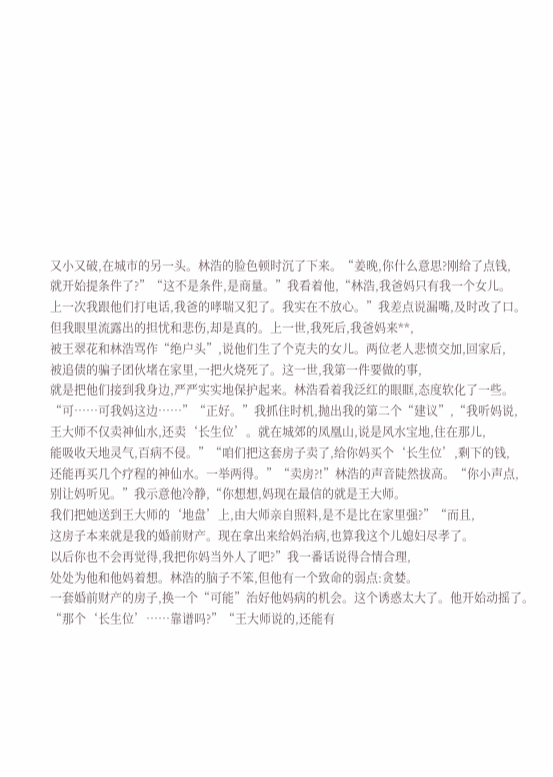又小又破,在城市的另一头。林浩的脸色顿时沉了下来。“姜晚,你什么意思?刚给了点钱,
就开始提条件了?”“这不是条件,是商量。”我看着他,“林浩,我爸妈只有我一个女儿。
上一次我跟他们打电话,我爸的哮喘又犯了。我实在不放心。”我差点说漏嘴,及时改了口。
但我眼里流露出的担忧和悲伤,却是真的。上一世,我死后,我爸妈来**,
被王翠花和林浩骂作“绝户头”,说他们生了个克夫的女儿。两位老人悲愤交加,回家后,
被追债的骗子团伙堵在家里,一把火烧死了。这一世,我第一件要做的事,
就是把他们接到我身边,严严实实地保护起来。林浩看着我泛红的眼眶,态度软化了一些。
“可……可我妈这边……”“正好。”我抓住时机,抛出我的第二个“建议”,“我听妈说,
王大师不仅卖神仙水,还卖‘长生位’。就在城郊的凤凰山,说是风水宝地,住在那儿,
能吸收天地灵气,百病不侵。”“咱们把这套房子卖了,给你妈买个‘长生位’,剩下的钱,
还能再买几个疗程的神仙水。一举两得。”“卖房?!”林浩的声音陡然拔高。“你小声点,
别让妈听见。”我示意他冷静,“你想想,妈现在最信的就是王大师。
我们把她送到王大师的‘地盘’上,由大师亲自照料,是不是比在家里强?”“而且,
这房子本来就是我的婚前财产。现在拿出来给妈治病,也算我这个儿媳妇尽孝了。
以后你也不会再觉得,我把你妈当外人了吧?”我一番话说得合情合理,
处处为他和他妈着想。林浩的脑子不笨,但他有一个致命的弱点:贪婪。
一套婚前财产的房子,换一个“可能”治好他妈病的机会。这个诱惑太大了。他开始动摇了。
“那个‘长生位’……靠谱吗?”“王大师说的,还能有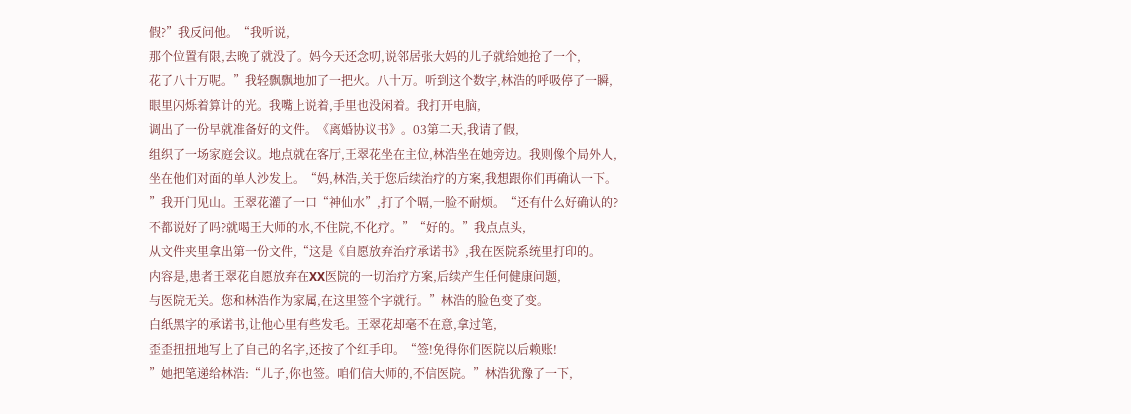假?”我反问他。“我听说,
那个位置有限,去晚了就没了。妈今天还念叨,说邻居张大妈的儿子就给她抢了一个,
花了八十万呢。”我轻飘飘地加了一把火。八十万。听到这个数字,林浩的呼吸停了一瞬,
眼里闪烁着算计的光。我嘴上说着,手里也没闲着。我打开电脑,
调出了一份早就准备好的文件。《离婚协议书》。03第二天,我请了假,
组织了一场家庭会议。地点就在客厅,王翠花坐在主位,林浩坐在她旁边。我则像个局外人,
坐在他们对面的单人沙发上。“妈,林浩,关于您后续治疗的方案,我想跟你们再确认一下。
”我开门见山。王翠花灌了一口“神仙水”,打了个嗝,一脸不耐烦。“还有什么好确认的?
不都说好了吗?就喝王大师的水,不住院,不化疗。”“好的。”我点点头,
从文件夹里拿出第一份文件,“这是《自愿放弃治疗承诺书》,我在医院系统里打印的。
内容是,患者王翠花自愿放弃在XX医院的一切治疗方案,后续产生任何健康问题,
与医院无关。您和林浩作为家属,在这里签个字就行。”林浩的脸色变了变。
白纸黑字的承诺书,让他心里有些发毛。王翠花却毫不在意,拿过笔,
歪歪扭扭地写上了自己的名字,还按了个红手印。“签!免得你们医院以后赖账!
”她把笔递给林浩:“儿子,你也签。咱们信大师的,不信医院。”林浩犹豫了一下,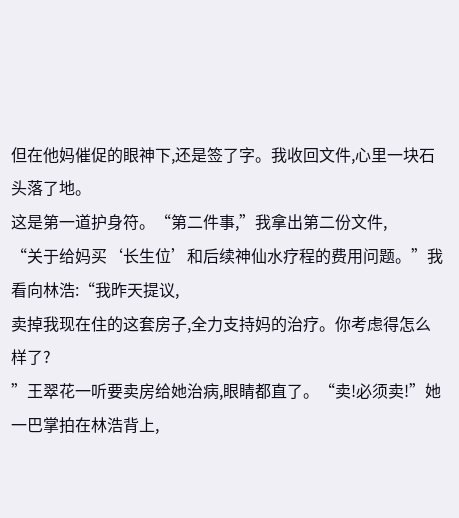但在他妈催促的眼神下,还是签了字。我收回文件,心里一块石头落了地。
这是第一道护身符。“第二件事,”我拿出第二份文件,
“关于给妈买‘长生位’和后续神仙水疗程的费用问题。”我看向林浩:“我昨天提议,
卖掉我现在住的这套房子,全力支持妈的治疗。你考虑得怎么样了?
”王翠花一听要卖房给她治病,眼睛都直了。“卖!必须卖!”她一巴掌拍在林浩背上,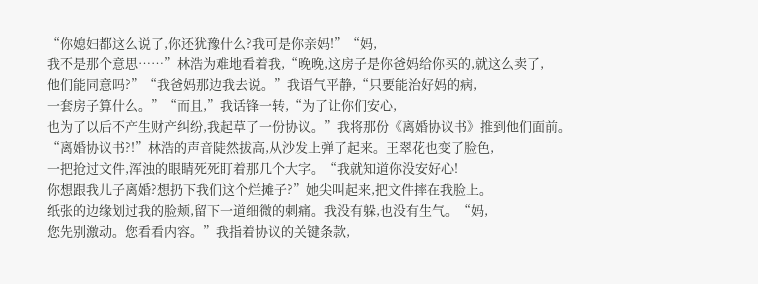“你媳妇都这么说了,你还犹豫什么?我可是你亲妈!”“妈,
我不是那个意思……”林浩为难地看着我,“晚晚,这房子是你爸妈给你买的,就这么卖了,
他们能同意吗?”“我爸妈那边我去说。”我语气平静,“只要能治好妈的病,
一套房子算什么。”“而且,”我话锋一转,“为了让你们安心,
也为了以后不产生财产纠纷,我起草了一份协议。”我将那份《离婚协议书》推到他们面前。
“离婚协议书?!”林浩的声音陡然拔高,从沙发上弹了起来。王翠花也变了脸色,
一把抢过文件,浑浊的眼睛死死盯着那几个大字。“我就知道你没安好心!
你想跟我儿子离婚?想扔下我们这个烂摊子?”她尖叫起来,把文件摔在我脸上。
纸张的边缘划过我的脸颊,留下一道细微的刺痛。我没有躲,也没有生气。“妈,
您先别激动。您看看内容。”我指着协议的关键条款,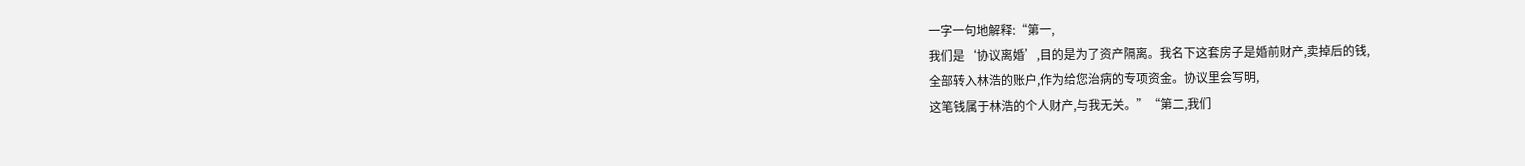一字一句地解释:“第一,
我们是‘协议离婚’,目的是为了资产隔离。我名下这套房子是婚前财产,卖掉后的钱,
全部转入林浩的账户,作为给您治病的专项资金。协议里会写明,
这笔钱属于林浩的个人财产,与我无关。”“第二,我们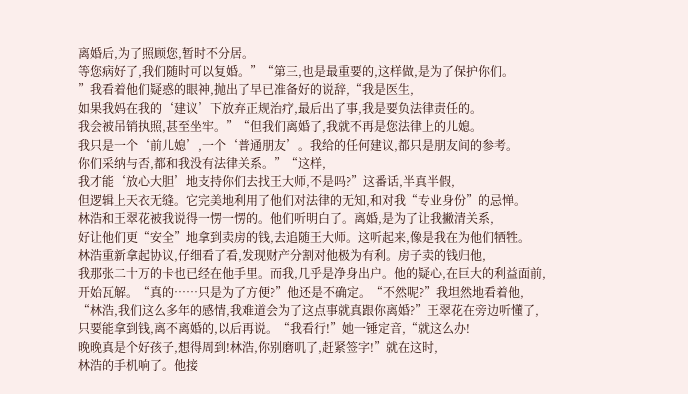离婚后,为了照顾您,暂时不分居。
等您病好了,我们随时可以复婚。”“第三,也是最重要的,这样做,是为了保护你们。
”我看着他们疑惑的眼神,抛出了早已准备好的说辞,“我是医生,
如果我妈在我的‘建议’下放弃正规治疗,最后出了事,我是要负法律责任的。
我会被吊销执照,甚至坐牢。”“但我们离婚了,我就不再是您法律上的儿媳。
我只是一个‘前儿媳’,一个‘普通朋友’。我给的任何建议,都只是朋友间的参考。
你们采纳与否,都和我没有法律关系。”“这样,
我才能‘放心大胆’地支持你们去找王大师,不是吗?”这番话,半真半假,
但逻辑上天衣无缝。它完美地利用了他们对法律的无知,和对我“专业身份”的忌惮。
林浩和王翠花被我说得一愣一愣的。他们听明白了。离婚,是为了让我撇清关系,
好让他们更“安全”地拿到卖房的钱,去追随王大师。这听起来,像是我在为他们牺牲。
林浩重新拿起协议,仔细看了看,发现财产分割对他极为有利。房子卖的钱归他,
我那张二十万的卡也已经在他手里。而我,几乎是净身出户。他的疑心,在巨大的利益面前,
开始瓦解。“真的……只是为了方便?”他还是不确定。“不然呢?”我坦然地看着他,
“林浩,我们这么多年的感情,我难道会为了这点事就真跟你离婚?”王翠花在旁边听懂了,
只要能拿到钱,离不离婚的,以后再说。“我看行!”她一锤定音,“就这么办!
晚晚真是个好孩子,想得周到!林浩,你别磨叽了,赶紧签字!”就在这时,
林浩的手机响了。他接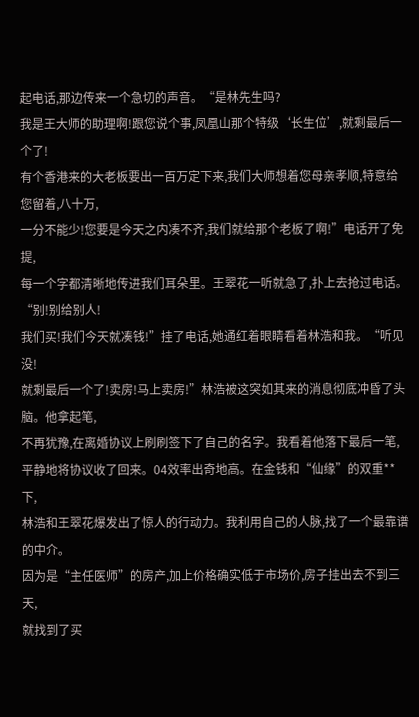起电话,那边传来一个急切的声音。“是林先生吗?
我是王大师的助理啊!跟您说个事,凤凰山那个特级‘长生位’,就剩最后一个了!
有个香港来的大老板要出一百万定下来,我们大师想着您母亲孝顺,特意给您留着,八十万,
一分不能少!您要是今天之内凑不齐,我们就给那个老板了啊!”电话开了免提,
每一个字都清晰地传进我们耳朵里。王翠花一听就急了,扑上去抢过电话。“别!别给别人!
我们买!我们今天就凑钱!”挂了电话,她通红着眼睛看着林浩和我。“听见没!
就剩最后一个了!卖房!马上卖房!”林浩被这突如其来的消息彻底冲昏了头脑。他拿起笔,
不再犹豫,在离婚协议上刷刷签下了自己的名字。我看着他落下最后一笔,
平静地将协议收了回来。04效率出奇地高。在金钱和“仙缘”的双重**下,
林浩和王翠花爆发出了惊人的行动力。我利用自己的人脉,找了一个最靠谱的中介。
因为是“主任医师”的房产,加上价格确实低于市场价,房子挂出去不到三天,
就找到了买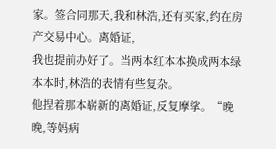家。签合同那天,我和林浩,还有买家,约在房产交易中心。离婚证,
我也提前办好了。当两本红本本换成两本绿本本时,林浩的表情有些复杂。
他捏着那本崭新的离婚证,反复摩挲。“晚晚,等妈病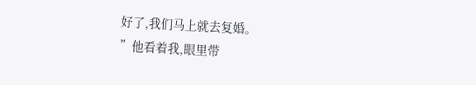好了,我们马上就去复婚。
”他看着我,眼里带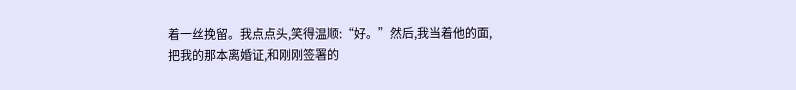着一丝挽留。我点点头,笑得温顺:“好。”然后,我当着他的面,
把我的那本离婚证,和刚刚签署的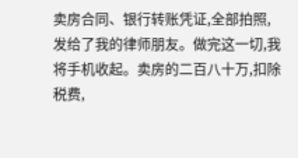卖房合同、银行转账凭证,全部拍照,
发给了我的律师朋友。做完这一切,我将手机收起。卖房的二百八十万,扣除税费,